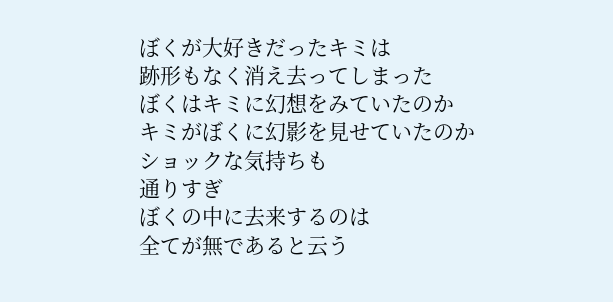ぼくが大好きだったキミは
跡形もなく消え去ってしまった
ぼくはキミに幻想をみていたのか
キミがぼくに幻影を見せていたのか
ショックな気持ちも
通りすぎ
ぼくの中に去来するのは
全てが無であると云う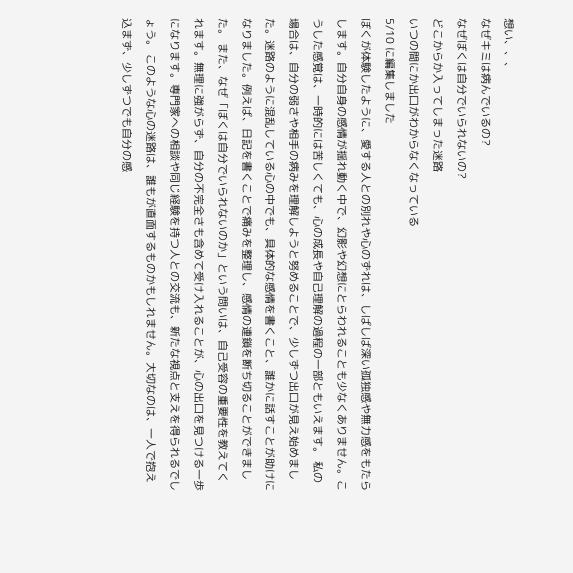想い、、、
なぜキミは病んでいるの?
なぜぼくは自分でいられないの?
どこからか入ってしまった迷路
いつの間にか出口がわからなくなっている
5/10 に編集しました
ぼくが体験したように、愛する人との別れや心のずれは、しばしば深い孤独感や無力感をもたらします。自分自身の感情が揺れ動く中で、幻影や幻想にとらわれることも少なくありません。こうした感覚は、一時的には苦しくても、心の成長や自己理解の過程の一部ともいえます。 私の場合は、自分の弱さや相手の病みを理解しようと努めることで、少しずつ出口が見え始めました。迷路のように混乱している心の中でも、具体的な感情を書くこと、誰かに話すことが助けになりました。例えば、日記を書くことで痛みを整理し、感情の連鎖を断ち切ることができました。 また、なぜ「ぼくは自分でいられないのか」という問いは、自己受容の重要性を教えてくれます。無理に強がらず、自分の不完全さも含めて受け入れることが、心の出口を見つける一歩になります。専門家への相談や同じ経験を持つ人との交流も、新たな視点と支えを得られるでしょう。 このような心の迷路は、誰もが直面するものかもしれません。大切なのは、一人で抱え込まず、少しずつでも自分の感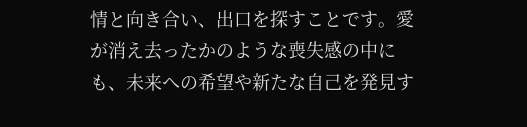情と向き合い、出口を探すことです。愛が消え去ったかのような喪失感の中にも、未来への希望や新たな自己を発見す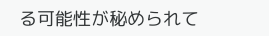る可能性が秘められて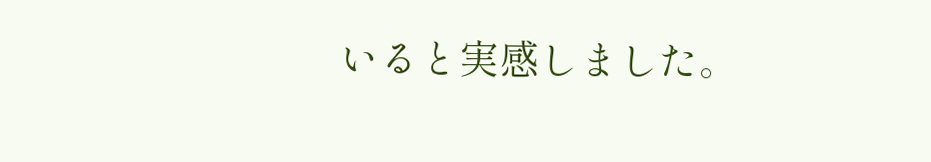いると実感しました。